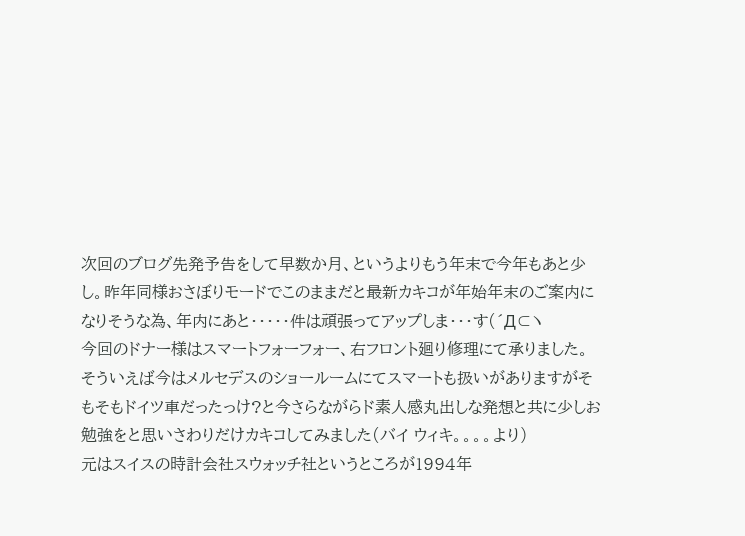次回のブログ先発予告をして早数か月、というよりもう年末で今年もあと少し。昨年同様おさぼりモードでこのままだと最新カキコが年始年末のご案内になりそうな為、年内にあと・・・・・件は頑張ってアップしま・・・す(´Д⊂ヽ
今回のドナー様はスマートフォーフォー、右フロント廻り修理にて承りました。
そういえば今はメルセデスのショールームにてスマートも扱いがありますがそもそもドイツ車だったっけ?と今さらながらド素人感丸出しな発想と共に少しお勉強をと思いさわりだけカキコしてみました(バイ ウィキ。。。。より)
元はスイスの時計会社スウォッチ社というところが1994年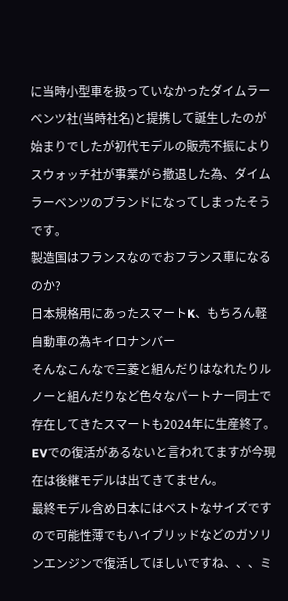に当時小型車を扱っていなかったダイムラーベンツ社(当時社名)と提携して誕生したのが始まりでしたが初代モデルの販売不振によりスウォッチ社が事業がら撤退した為、ダイムラーベンツのブランドになってしまったそうです。
製造国はフランスなのでおフランス車になるのか?
日本規格用にあったスマートK、もちろん軽自動車の為キイロナンバー
そんなこんなで三菱と組んだりはなれたりルノーと組んだりなど色々なパートナー同士で存在してきたスマートも2024年に生産終了。EVでの復活があるないと言われてますが今現在は後継モデルは出てきてません。
最終モデル含め日本にはベストなサイズですので可能性薄でもハイブリッドなどのガソリンエンジンで復活してほしいですね、、、ミ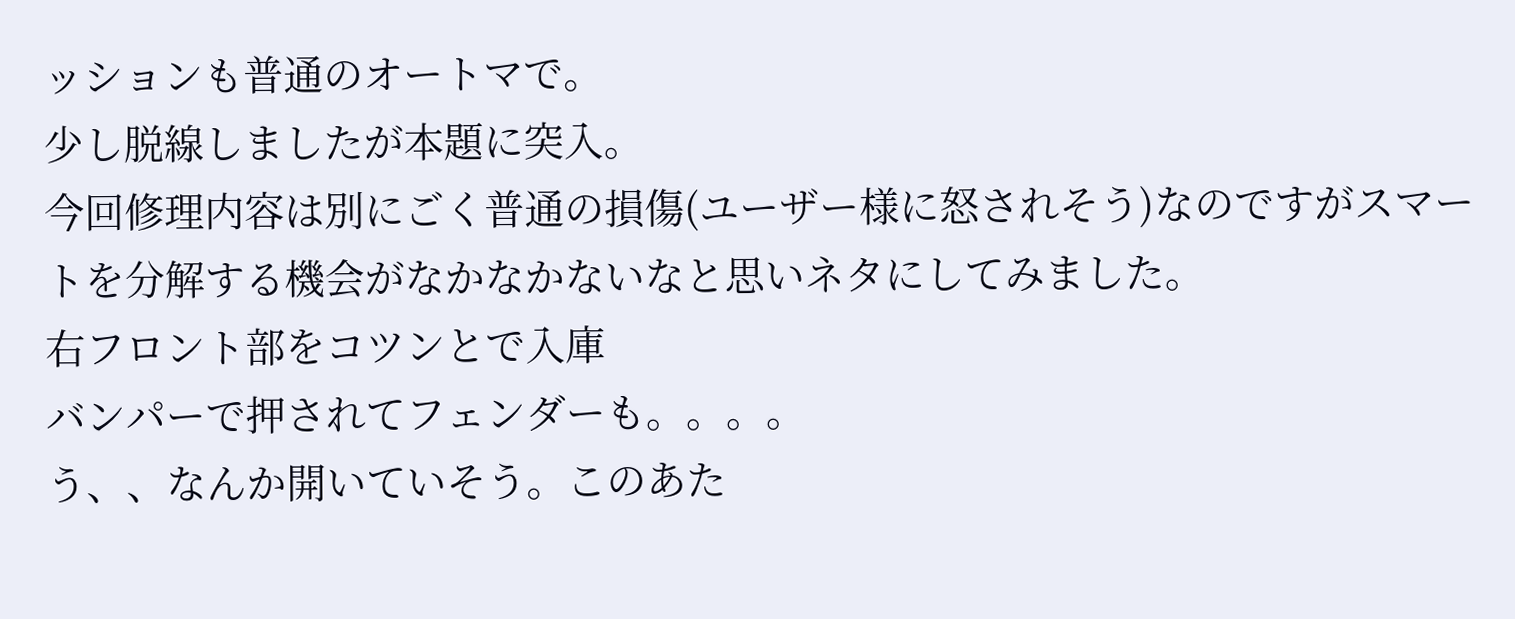ッションも普通のオートマで。
少し脱線しましたが本題に突入。
今回修理内容は別にごく普通の損傷(ユーザー様に怒されそう)なのですがスマートを分解する機会がなかなかないなと思いネタにしてみました。
右フロント部をコツンとで入庫
バンパーで押されてフェンダーも。。。。
う、、なんか開いていそう。このあた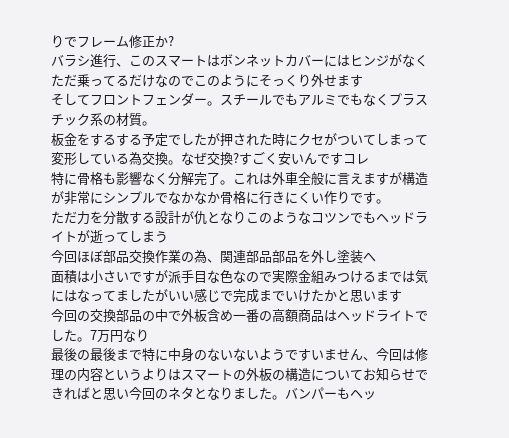りでフレーム修正か?
バラシ進行、このスマートはボンネットカバーにはヒンジがなくただ乗ってるだけなのでこのようにそっくり外せます
そしてフロントフェンダー。スチールでもアルミでもなくプラスチック系の材質。
板金をするする予定でしたが押された時にクセがついてしまって変形している為交換。なぜ交換?すごく安いんですコレ
特に骨格も影響なく分解完了。これは外車全般に言えますが構造が非常にシンプルでなかなか骨格に行きにくい作りです。
ただ力を分散する設計が仇となりこのようなコツンでもヘッドライトが逝ってしまう
今回ほぼ部品交換作業の為、関連部品部品を外し塗装へ
面積は小さいですが派手目な色なので実際金組みつけるまでは気にはなってましたがいい感じで完成までいけたかと思います
今回の交換部品の中で外板含め一番の高額商品はヘッドライトでした。7万円なり
最後の最後まで特に中身のないないようですいません、今回は修理の内容というよりはスマートの外板の構造についてお知らせできればと思い今回のネタとなりました。バンパーもヘッ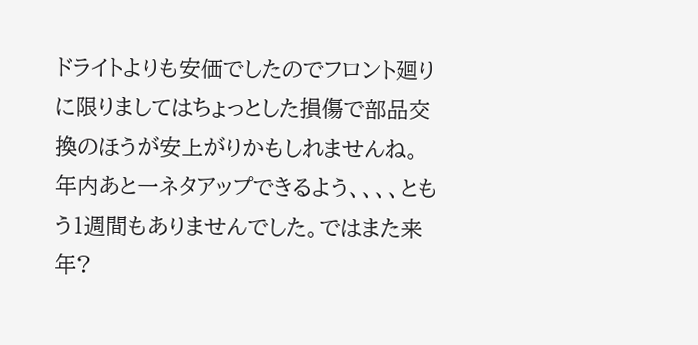ドライトよりも安価でしたのでフロント廻りに限りましてはちょっとした損傷で部品交換のほうが安上がりかもしれませんね。
年内あと一ネタアップできるよう、、、、ともう1週間もありませんでした。ではまた来年?